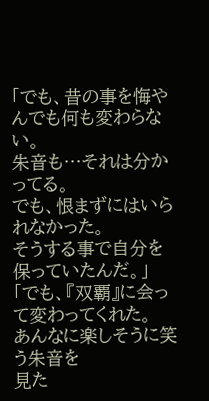「でも、昔の事を悔やんでも何も変わらない。
朱音も…それは分かってる。
でも、恨まずにはいられなかった。
そうする事で自分を保っていたんだ。」
「でも、『双覇』に会って変わってくれた。
あんなに楽しそうに笑う朱音を
見た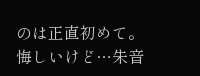のは正直初めて。
悔しいけど…朱音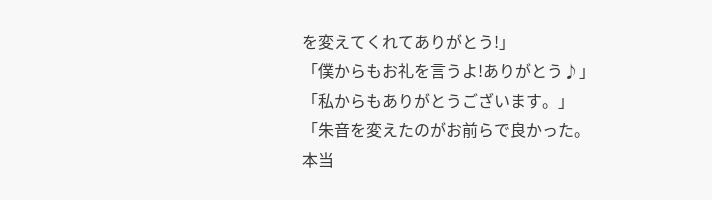を変えてくれてありがとう!」
「僕からもお礼を言うよ!ありがとう♪」
「私からもありがとうございます。」
「朱音を変えたのがお前らで良かった。
本当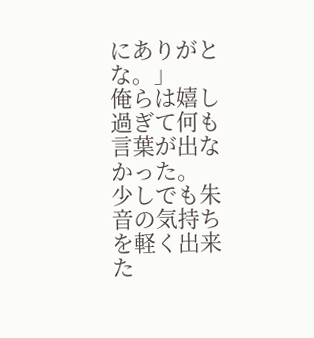にありがとな。」
俺らは嬉し過ぎて何も言葉が出なかった。
少しでも朱音の気持ちを軽く出来た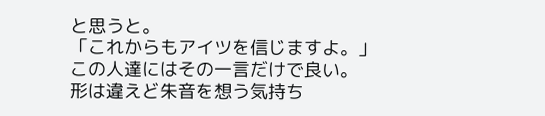と思うと。
「これからもアイツを信じますよ。」
この人達にはその一言だけで良い。
形は違えど朱音を想う気持ち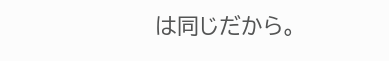は同じだから。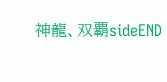神龍、双覇sideEND